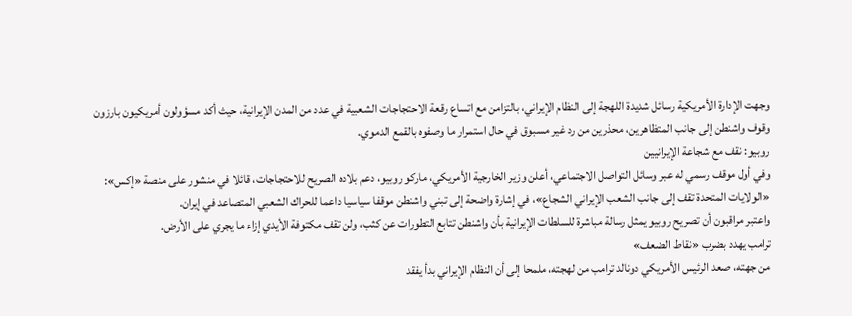وجهت الإدارة الأمريكية رسائل شديدة اللهجة إلى النظام الإيراني، بالتزامن مع اتساع رقعة الاحتجاجات الشعبية في عدد من المدن الإيرانية، حيث أكد مسؤولون أمريكيون بارزون وقوف واشنطن إلى جانب المتظاهرين، محذرين من رد غير مسبوق في حال استمرار ما وصفوه بالقمع الدموي.
روبيو: نقف مع شجاعة الإيرانيين
وفي أول موقف رسمي له عبر وسائل التواصل الاجتماعي، أعلن وزير الخارجية الأمريكي، ماركو روبيو، دعم بلاده الصريح للاحتجاجات، قائلا في منشور على منصة «إكس»: «الولايات المتحدة تقف إلى جانب الشعب الإيراني الشجاع»، في إشارة واضحة إلى تبني واشنطن موقفا سياسيا داعما للحراك الشعبي المتصاعد في إيران.
واعتبر مراقبون أن تصريح روبيو يمثل رسالة مباشرة للسلطات الإيرانية بأن واشنطن تتابع التطورات عن كثب، ولن تقف مكتوفة الأيدي إزاء ما يجري على الأرض.
ترامب يهدد بضرب «نقاط الضعف»
من جهته، صعد الرئيس الأمريكي دونالد ترامب من لهجته، ملمحا إلى أن النظام الإيراني بدأ يفقد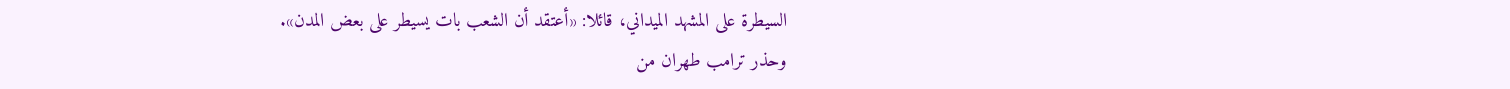السيطرة على المشهد الميداني، قائلا: «أعتقد أن الشعب بات يسيطر على بعض المدن».
وحذر ترامب طهران من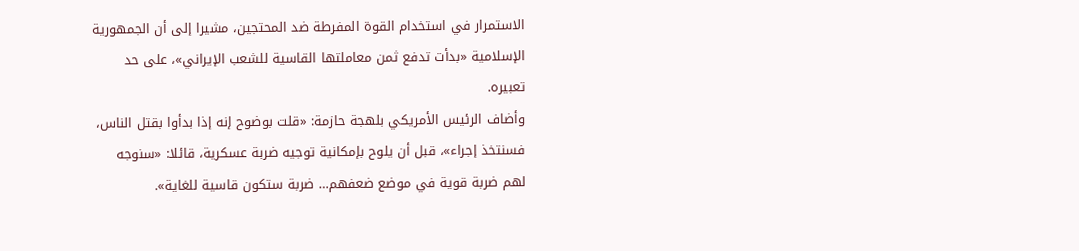الاستمرار في استخدام القوة المفرطة ضد المحتجين، مشيرا إلى أن الجمهورية الإسلامية «بدأت تدفع ثمن معاملتها القاسية للشعب الإيراني»، على حد تعبيره.
وأضاف الرئيس الأمريكي بلهجة حازمة: «قلت بوضوح إنه إذا بدأوا بقتل الناس، فسنتخذ إجراء»، قبل أن يلوح بإمكانية توجيه ضربة عسكرية، قائلا: «سنوجه لهم ضربة قوية في موضع ضعفهم… ضربة ستكون قاسية للغاية».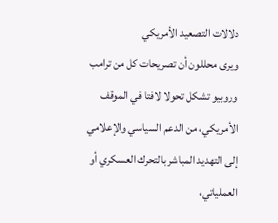دلالات التصعيد الأمريكي
ويرى محللون أن تصريحات كل من ترامب وروبيو تشكل تحولا لافتا في الموقف الأمريكي، من الدعم السياسي والإعلامي إلى التهديد المباشر بالتحرك العسكري أو العملياتي،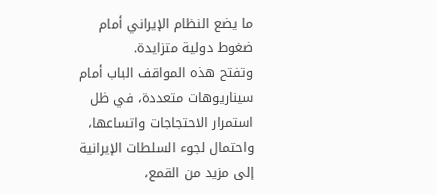ما يضع النظام الإيراني أمام ضغوط دولية متزايدة.
وتفتح هذه المواقف الباب أمام سيناريوهات متعددة، في ظل استمرار الاحتجاجات واتساعها، واحتمال لجوء السلطات الإيرانية إلى مزيد من القمع،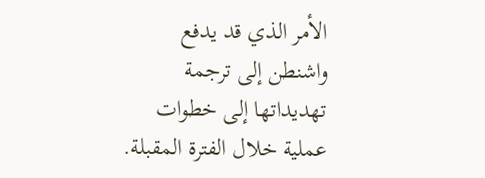الأمر الذي قد يدفع واشنطن إلى ترجمة تهديداتها إلى خطوات عملية خلال الفترة المقبلة.